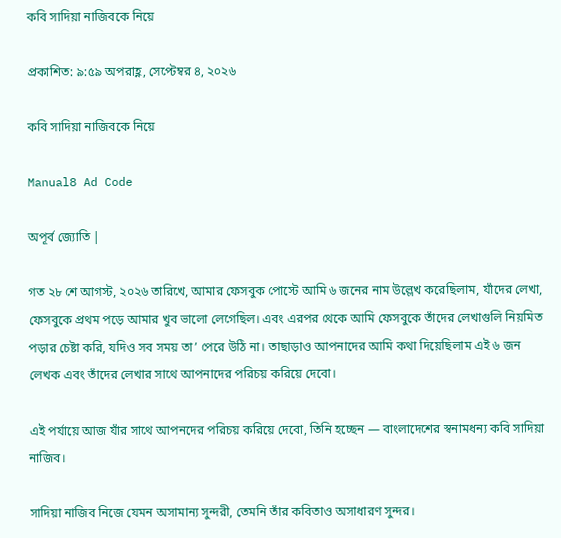কবি সাদিয়া নাজিবকে নিয়ে

প্রকাশিত: ৯:৫৯ অপরাহ্ণ, সেপ্টেম্বর ৪, ২০২৬

কবি সাদিয়া নাজিবকে নিয়ে

Manual8 Ad Code

অপূর্ব জ্যোতি |

গত ২৮ শে আগস্ট, ২০২৬ তারিখে, আমার ফেসবুক পোস্টে আমি ৬ জনের নাম উল্লেখ করেছিলাম, যাঁদের লেখা, ফেসবুকে প্রথম পড়ে আমার খুব ভালো লেগেছিল। এবং এরপর থেকে আমি ফেসবুকে তাঁদের লেখাগুলি নিয়মিত পড়ার চেষ্টা করি, যদিও সব সময় তা’ পেরে উঠি না। তাছাড়াও আপনাদের আমি কথা দিয়েছিলাম এই ৬ জন লেখক এবং তাঁদের লেখার সাথে আপনাদের পরিচয় করিয়ে দেবো।

এই পর্যায়ে আজ যাঁর সাথে আপনদের পরিচয় করিয়ে দেবো, তিনি হচ্ছেন — বাংলাদেশের স্বনামধন্য কবি সাদিয়া নাজিব।

সাদিয়া নাজিব নিজে যেমন অসামান্য সুন্দরী, তেমনি তাঁর কবিতাও অসাধারণ সুন্দর।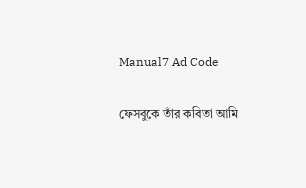Manual7 Ad Code

ফেসবুকে তাঁর কবিতা আমি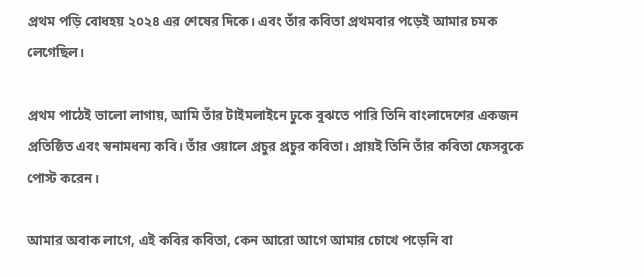প্রথম পড়ি বোধহয় ২০২৪ এর শেষের দিকে। এবং তাঁর কবিতা প্রথমবার পড়েই আমার চমক লেগেছিল।

প্রথম পাঠেই ভালো লাগায়, আমি তাঁর টাইমলাইনে ঢুকে বুঝতে পারি তিনি বাংলাদেশের একজন প্রতিষ্ঠিত এবং স্বনামধন্য কবি। তাঁর ওয়ালে প্রচুর প্রচুর কবিতা। প্রায়ই তিনি তাঁর কবিতা ফেসবুকে পোস্ট করেন।

আমার অবাক লাগে, এই কবির কবিতা, কেন আরো আগে আমার চোখে পড়েনি বা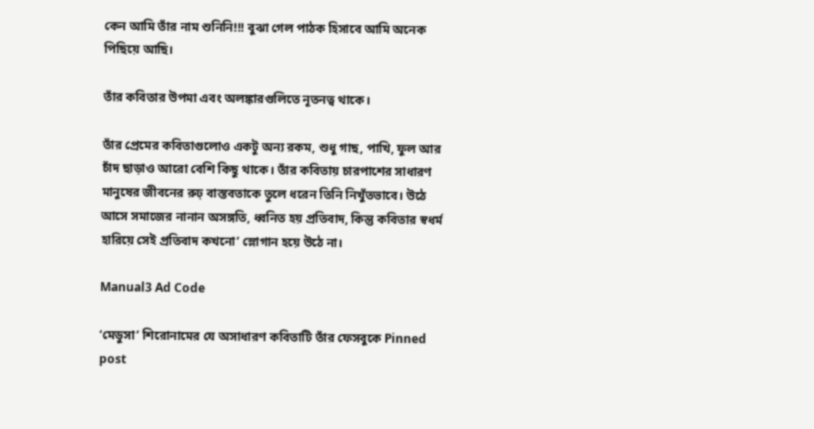কেন আমি তাঁর নাম শুনিনি!!! বুঝা গেল পাঠক হিসাবে আমি অনেক পিছিয়ে আছি।

তাঁর কবিতার উপমা এবং অলঙ্কারগুলিতে নূতনত্ব থাকে।

তাঁর প্রেমের কবিতাগুলোও একটু অন্য রকম, শুধু গাছ, পাখি, ফুল আর চাঁদ ছাড়াও আরো বেশি কিছু থাকে। তাঁর কবিতায় চারপাশের সাধারণ মানুষের জীবনের রুঢ় বাস্তবতাকে তুলে ধরেন তিনি নিখুঁতভাবে। উঠে আসে সমাজের নানান অসঙ্গতি, ধ্বনিত হয় প্রতিবাদ, কিন্তু কবিতার স্বধর্ম হারিয়ে সেই প্রতিবাদ কখনো’ স্লোগান হয়ে উঠে না।

Manual3 Ad Code

‘মেডুসা’ শিরোনামের যে অসাধারণ কবিতাটি তাঁর ফেসবুকে Pinned post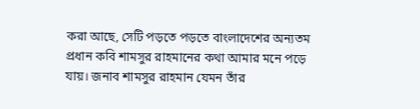করা আছে, সেটি পড়তে পড়তে বাংলাদেশের অন্যতম প্রধান কবি শামসুর রাহমানের কথা আমার মনে পড়ে যায়। জনাব শামসুর রাহমান যেমন তাঁর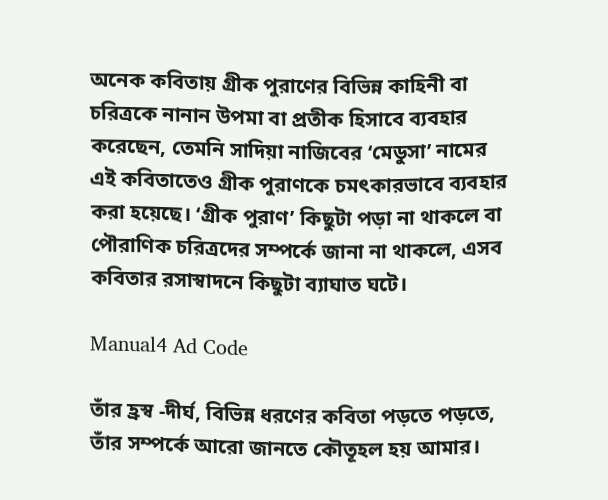অনেক কবিতায় গ্রীক পুরাণের বিভিন্ন কাহিনী বা চরিত্রকে নানান উপমা বা প্রতীক হিসাবে ব্যবহার করেছেন, তেমনি সাদিয়া নাজিবের ‘মেডুসা’ নামের এই কবিতাতেও গ্রীক পুরাণকে চমৎকারভাবে ব্যবহার করা হয়েছে। ‘গ্রীক পুরাণ’ কিছুটা পড়া না থাকলে বা পৌরাণিক চরিত্রদের সম্পর্কে জানা না থাকলে, এসব কবিতার রসাস্বাদনে কিছুটা ব্যাঘাত ঘটে।

Manual4 Ad Code

তাঁর হ্রস্ব -দীর্ঘ, বিভিন্ন ধরণের কবিতা পড়তে পড়তে, তাঁর সম্পর্কে আরো জানতে কৌতূহল হয় আমার।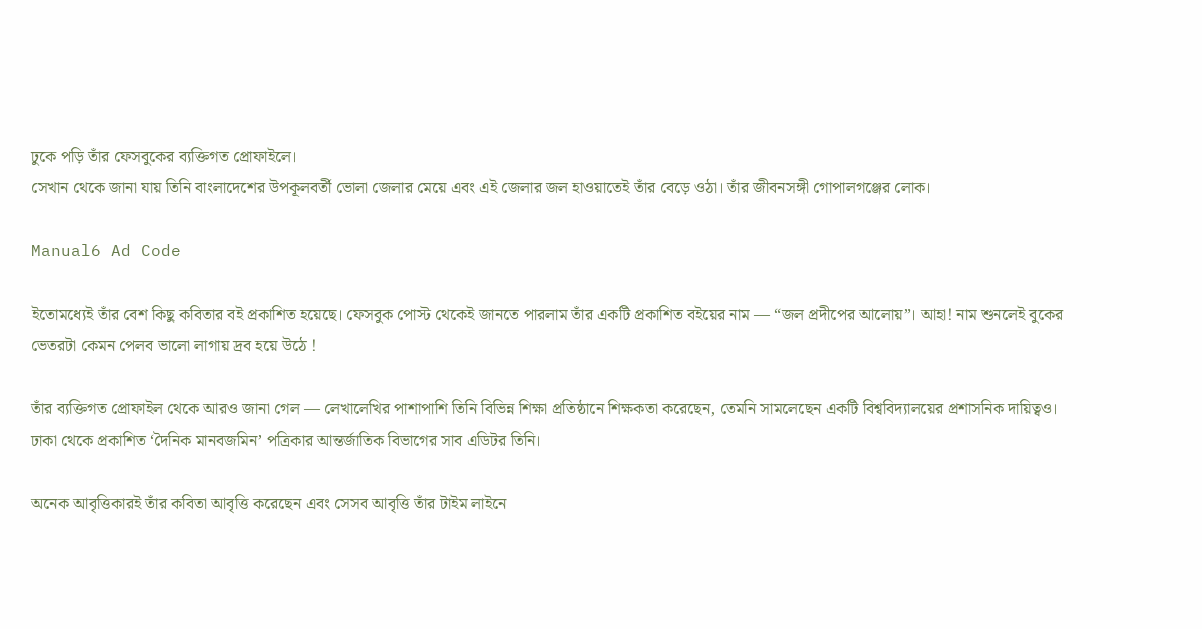ঢুকে পড়ি তাঁর ফেসবুকের ব্যক্তিগত প্রোফাইলে।
সেখান থেকে জানা যায় তিনি বাংলাদেশের উপকূলবর্তী ভোলা জেলার মেয়ে এবং এই জেলার জল হাওয়াতেই তাঁর বেড়ে ওঠা। তাঁর জীবনসঙ্গী গোপালগঞ্জের লোক।

Manual6 Ad Code

ইতোমধ্যেই তাঁর বেশ কিছু কবিতার বই প্রকাশিত হয়েছে। ফেসবুক পোস্ট থেকেই জানতে পারলাম তাঁর একটি প্রকাশিত বইয়ের নাম — “জল প্রদীপের আলোয়”। আহা! নাম শুনলেই বুকের ভেতরটা কেমন পেলব ভালো লাগায় দ্রব হয়ে উঠে !

তাঁর ব্যক্তিগত প্রোফাইল থেকে আরও জানা গেল — লেখালেখির পাশাপাশি তিনি বিভিন্ন শিক্ষা প্রতিষ্ঠানে শিক্ষকতা করেছেন, তেমনি সামলেছেন একটি বিশ্ববিদ্যালয়ের প্রশাসনিক দায়িত্বও। ঢাকা থেকে প্রকাশিত ‘দৈনিক মানবজমিন’ পত্রিকার আন্তর্জাতিক বিভাগের সাব এডিটর তিনি।

অনেক আবৃত্তিকারই তাঁর কবিতা আবৃত্তি করেছেন এবং সেসব আবৃত্তি তাঁর টাইম লাইনে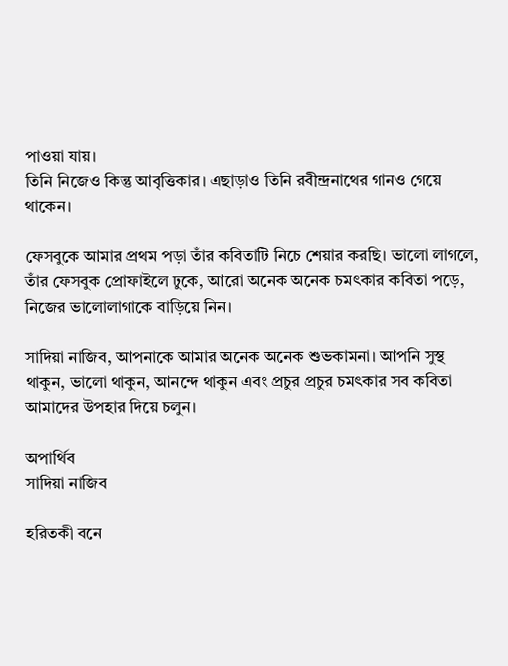পাওয়া যায়।
তিনি নিজেও কিন্তু আবৃত্তিকার। এছাড়াও তিনি রবীন্দ্রনাথের গানও গেয়ে থাকেন।

ফেসবুকে আমার প্রথম পড়া তাঁর কবিতাটি নিচে শেয়ার করছি। ভালো লাগলে, তাঁর ফেসবুক প্রোফাইলে ঢুকে, আরো অনেক অনেক চমৎকার কবিতা পড়ে, নিজের ভালোলাগাকে বাড়িয়ে নিন।

সাদিয়া নাজিব, আপনাকে আমার অনেক অনেক শুভকামনা। আপনি সুস্থ থাকুন, ভালো থাকুন, আনন্দে থাকুন এবং প্রচুর প্রচুর চমৎকার সব কবিতা আমাদের উপহার দিয়ে চলুন।

অপার্থিব
সাদিয়া নাজিব

হরিতকী বনে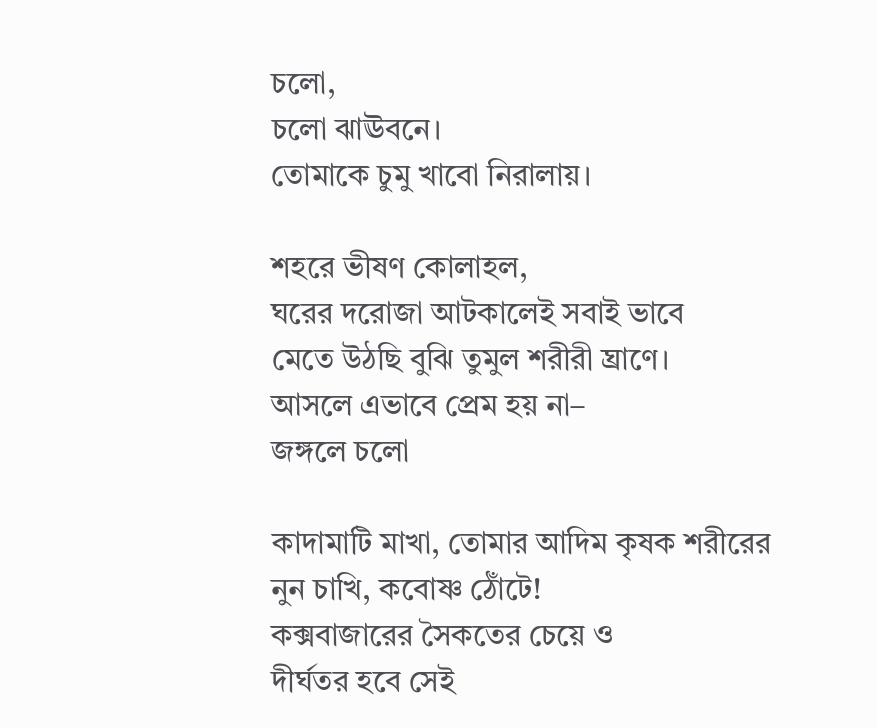চলো,
চলো ঝাঊবনে।
তোমাকে চুমু খাবো নিরালায়।

শহরে ভীষণ কোলাহল,
ঘরের দরোজা আটকালেই সবাই ভাবে
মেতে উঠছি বুঝি তুমুল শরীরী ঘ্রাণে।
আসলে এভাবে প্রেম হয় না–
জঙ্গলে চলো

কাদামাটি মাখা, তোমার আদিম কৃষক শরীরের
নুন চাখি, কবোষ্ণ ঠোঁটে!
কক্সবাজারের সৈকতের চেয়ে ও
দীর্ঘতর হবে সেই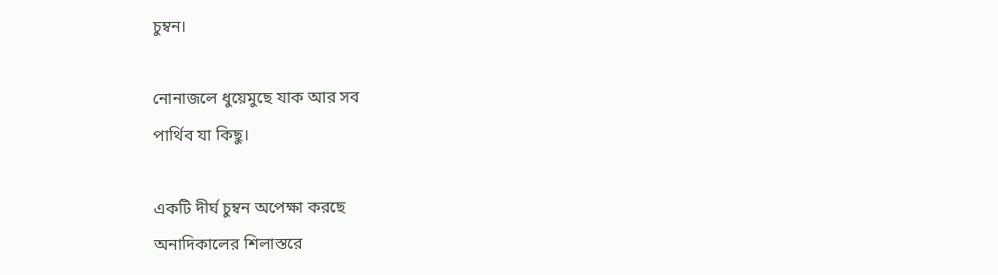চুম্বন।

নোনাজলে ধুয়েমুছে যাক আর সব
পার্থিব যা কিছু।

একটি দীর্ঘ চুম্বন অপেক্ষা করছে
অনাদিকালের শিলাস্তরে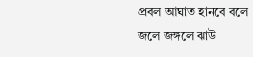প্রবল আঘাত হানবে বলে
জলে জঙ্গলে ঝাউ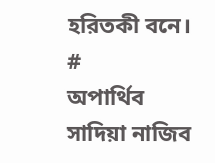হরিতকী বনে।
#
অপার্থিব
সাদিয়া নাজিব